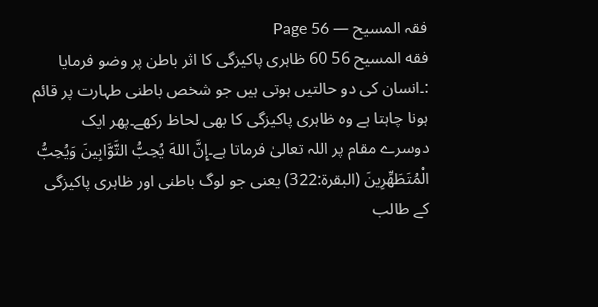فقہ المسیح — Page 56
فقه المسيح 56 60 ظاہری پاکیزگی کا اثر باطن پر وضو فرمایا :۔انسان کی دو حالتیں ہوتی ہیں جو شخص باطنی طہارت پر قائم ہونا چاہتا ہے وہ ظاہری پاکیزگی کا بھی لحاظ رکھے۔پھر ایک دوسرے مقام پر اللہ تعالیٰ فرماتا ہے۔إِنَّ اللهَ يُحِبُّ التَّوَّابِينَ وَيُحِبُّ الْمُتَطَهِّرِينَ (البقرة:322) یعنی جو لوگ باطنی اور ظاہری پاکیزگی کے طالب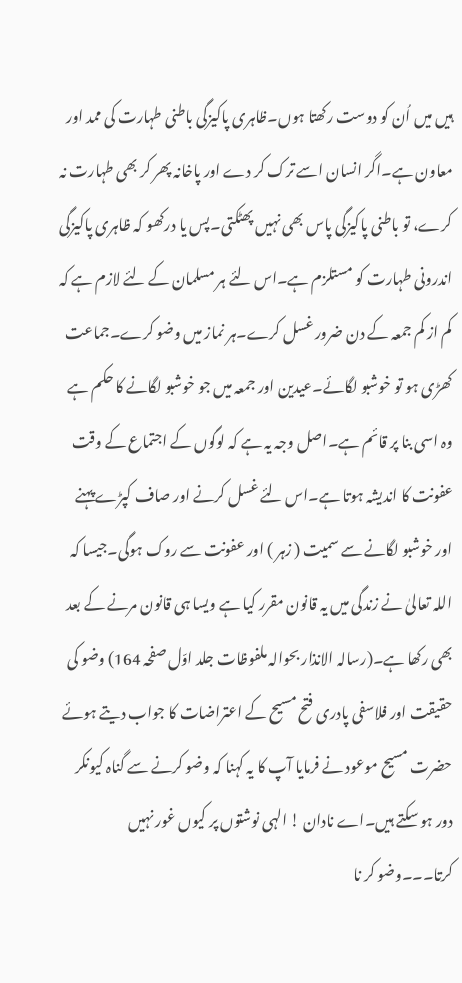ہیں میں اُن کو دوست رکھتا ہوں۔ظاہری پاکیزگی باطنی طہارت کی ممد اور معاون ہے۔اگر انسان اسے ترک کر دے اور پاخانہ پھر کر بھی طہارت نہ کرے، تو باطنی پاکیزگی پاس بھی نہیں پھٹکتی۔پس یا درکھو کہ ظاہری پاکیزگی اندرونی طہارت کو مستلزم ہے۔اس لئے ہر مسلمان کے لئے لازم ہے کہ کم از کم جمعہ کے دن ضرور غسل کرے۔ہر نماز میں وضو کرے۔جماعت کھڑی ہو تو خوشبو لگائے۔عیدین اور جمعہ میں جو خوشبو لگانے کا حکم ہے وہ اسی بنا پر قائم ہے۔اصل وجہ یہ ہے کہ لوگوں کے اجتماع کے وقت عفونت کا اندیشہ ہوتا ہے۔اس لئے غسل کرنے اور صاف کپڑے پہنے اور خوشبو لگانے سے سمیت ( زہر ) اور عفونت سے روک ہوگی۔جیسا کہ اللہ تعالیٰ نے زندگی میں یہ قانون مقرر کیا ہے ویسا ہی قانون مرنے کے بعد بھی رکھا ہے۔(رسالہ الانذار بحوالہ ملفوظات جلد اوّل صفحہ 164) وضو کی حقیقت اور فلاسفی پادری فتح مسیح کے اعتراضات کا جواب دیتے ہوئے حضرت مسیح موعود نے فرمایا آپ کا یہ کہنا کہ وضو کرنے سے گناہ کیونکر دور ہو سکتے ہیں۔اے نادان ! الہی نوشتوں پر کیوں غور نہیں کرتا۔۔۔وضو کر نا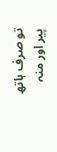تو صرف ہاتھ پیر اور منہ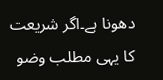دھونا ہے۔اگر شریعت کا یہی مطلب وضو